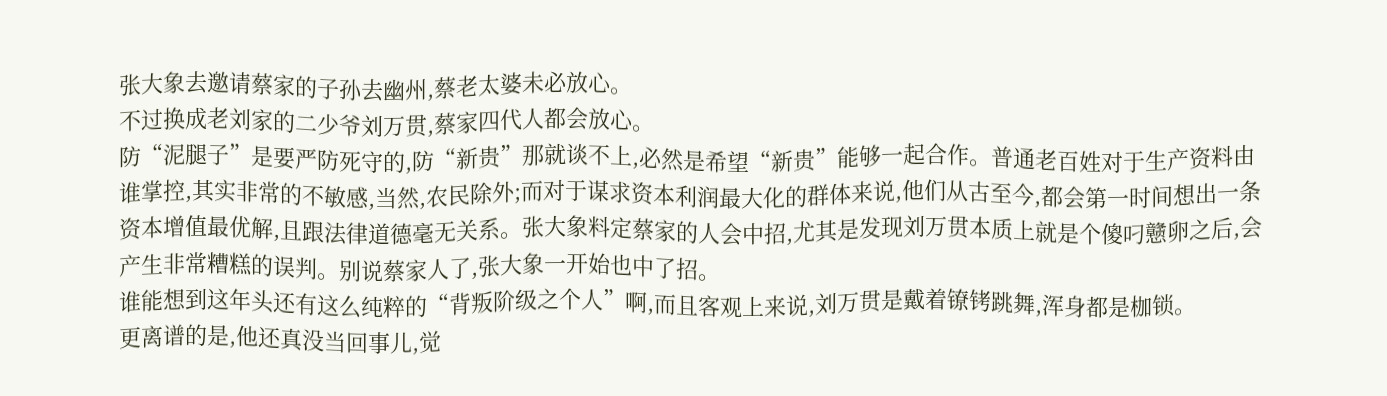张大象去邀请蔡家的子孙去幽州,蔡老太婆未必放心。
不过换成老刘家的二少爷刘万贯,蔡家四代人都会放心。
防“泥腿子”是要严防死守的,防“新贵”那就谈不上,必然是希望“新贵”能够一起合作。普通老百姓对于生产资料由谁掌控,其实非常的不敏感,当然,农民除外;而对于谋求资本利润最大化的群体来说,他们从古至今,都会第一时间想出一条资本增值最优解,且跟法律道德毫无关系。张大象料定蔡家的人会中招,尤其是发现刘万贯本质上就是个傻叼戆卵之后,会产生非常糟糕的误判。别说蔡家人了,张大象一开始也中了招。
谁能想到这年头还有这么纯粹的“背叛阶级之个人”啊,而且客观上来说,刘万贯是戴着镣铐跳舞,浑身都是枷锁。
更离谱的是,他还真没当回事儿,觉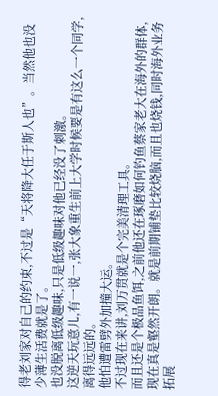得老刘家对自己的约束,不过是“天将降大任于斯人也”。当然他也没少薄生活费就是了。
也没脱离低级趣味,只是低级趣味对他已经没了刺激。
这逆天玩意儿,有一说一,张大象重生前上大学时候要是有这么一个同学,离得远远的。
他怕遭雷劈外加撞大运。
不过现在来讲,刘万贯就是个完美清理工具。
而且还是个极品鱼饵,之前他还在琢磨如何钓鱼蔡家老大在海外的群体,现在真是壑然开朗。就是前期铺垫比较烧脑,而且也烧钱,同时海外业务拓展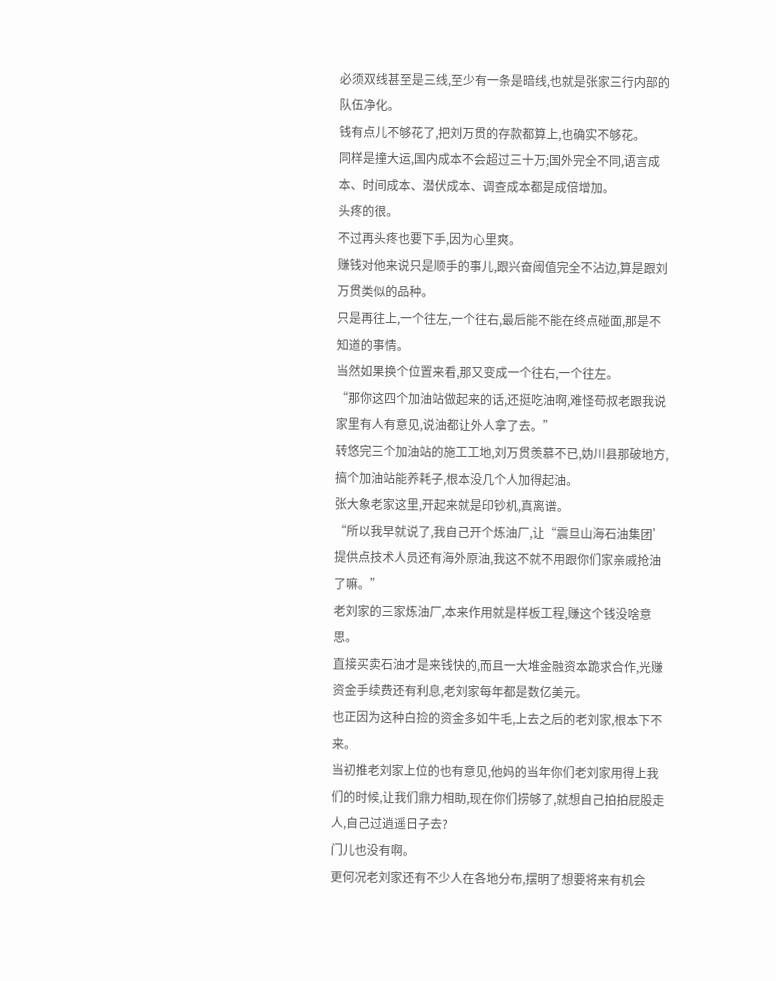必须双线甚至是三线,至少有一条是暗线,也就是张家三行内部的队伍净化。
钱有点儿不够花了,把刘万贯的存款都算上,也确实不够花。
同样是撞大运,国内成本不会超过三十万;国外完全不同,语言成本、时间成本、潜伏成本、调查成本都是成倍增加。
头疼的很。
不过再头疼也要下手,因为心里爽。
赚钱对他来说只是顺手的事儿,跟兴奋阈值完全不沾边,算是跟刘万贯类似的品种。
只是再往上,一个往左,一个往右,最后能不能在终点碰面,那是不知道的事情。
当然如果换个位置来看,那又变成一个往右,一个往左。
“那你这四个加油站做起来的话,还挺吃油啊,难怪苟叔老跟我说家里有人有意见,说油都让外人拿了去。”
转悠完三个加油站的施工工地,刘万贯羡慕不已,妫川县那破地方,搞个加油站能养耗子,根本没几个人加得起油。
张大象老家这里,开起来就是印钞机,真离谱。
“所以我早就说了,我自己开个炼油厂,让“震旦山海石油集团’提供点技术人员还有海外原油,我这不就不用跟你们家亲戚抢油了嘛。”
老刘家的三家炼油厂,本来作用就是样板工程,赚这个钱没啥意思。
直接买卖石油才是来钱快的,而且一大堆金融资本跪求合作,光赚资金手续费还有利息,老刘家每年都是数亿美元。
也正因为这种白捡的资金多如牛毛,上去之后的老刘家,根本下不来。
当初推老刘家上位的也有意见,他妈的当年你们老刘家用得上我们的时候,让我们鼎力相助,现在你们捞够了,就想自己拍拍屁股走人,自己过逍遥日子去?
门儿也没有啊。
更何况老刘家还有不少人在各地分布,摆明了想要将来有机会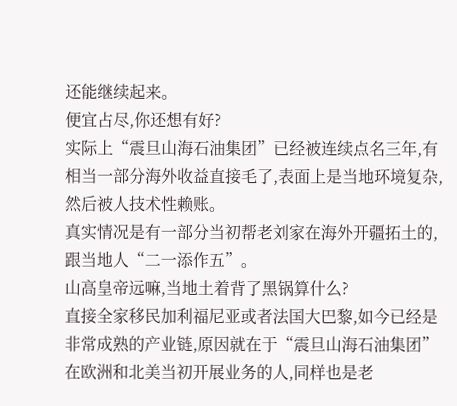还能继续起来。
便宜占尽,你还想有好?
实际上“震旦山海石油集团”已经被连续点名三年,有相当一部分海外收益直接毛了,表面上是当地环境复杂,然后被人技术性赖账。
真实情况是有一部分当初帮老刘家在海外开疆拓土的,跟当地人“二一添作五”。
山高皇帝远嘛,当地土着背了黑锅算什么?
直接全家移民加利福尼亚或者法国大巴黎,如今已经是非常成熟的产业链,原因就在于“震旦山海石油集团”在欧洲和北美当初开展业务的人,同样也是老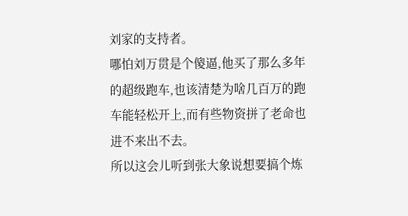刘家的支持者。
哪怕刘万贯是个傻逼,他买了那么多年的超级跑车,也该清楚为啥几百万的跑车能轻松开上,而有些物资拼了老命也进不来出不去。
所以这会儿听到张大象说想要搞个炼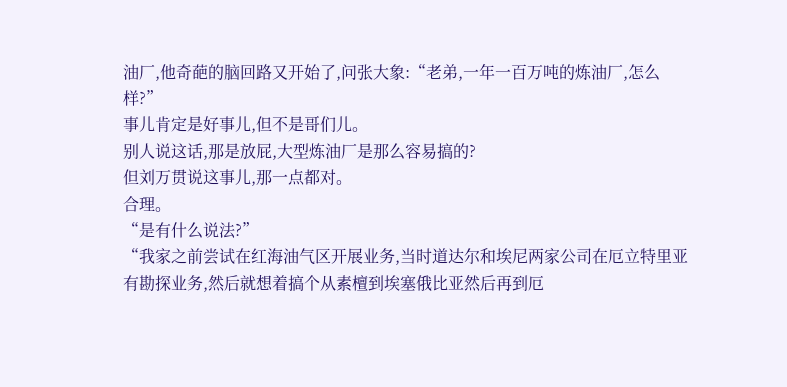油厂,他奇葩的脑回路又开始了,问张大象:“老弟,一年一百万吨的炼油厂,怎么样?”
事儿肯定是好事儿,但不是哥们儿。
别人说这话,那是放屁,大型炼油厂是那么容易搞的?
但刘万贯说这事儿,那一点都对。
合理。
“是有什么说法?”
“我家之前尝试在红海油气区开展业务,当时道达尔和埃尼两家公司在厄立特里亚有勘探业务,然后就想着搞个从素檀到埃塞俄比亚然后再到厄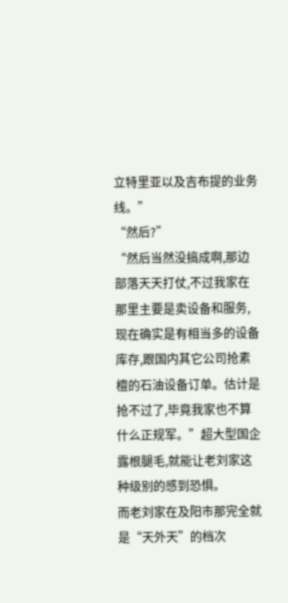立特里亚以及吉布提的业务线。”
“然后?”
“然后当然没搞成啊,那边部落天天打仗,不过我家在那里主要是卖设备和服务,现在确实是有相当多的设备库存,跟国内其它公司抢素檀的石油设备订单。估计是抢不过了,毕竟我家也不算什么正规军。”超大型国企露根腿毛,就能让老刘家这种级别的感到恐惧。
而老刘家在及阳市那完全就是“天外天”的档次